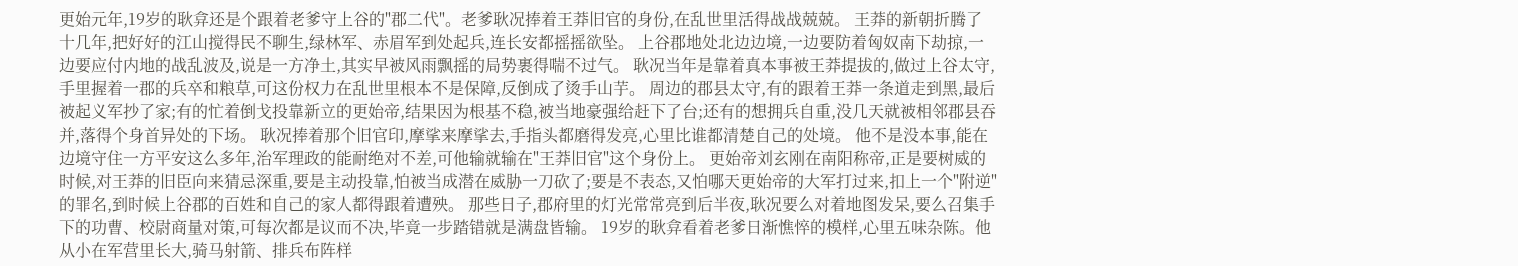更始元年,19岁的耿弇还是个跟着老爹守上谷的"郡二代"。老爹耿况捧着王莽旧官的身份,在乱世里活得战战兢兢。 王莽的新朝折腾了十几年,把好好的江山搅得民不聊生,绿林军、赤眉军到处起兵,连长安都摇摇欲坠。 上谷郡地处北边边境,一边要防着匈奴南下劫掠,一边要应付内地的战乱波及,说是一方净土,其实早被风雨飘摇的局势裹得喘不过气。 耿况当年是靠着真本事被王莽提拔的,做过上谷太守,手里握着一郡的兵卒和粮草,可这份权力在乱世里根本不是保障,反倒成了烫手山芋。 周边的郡县太守,有的跟着王莽一条道走到黑,最后被起义军抄了家;有的忙着倒戈投靠新立的更始帝,结果因为根基不稳,被当地豪强给赶下了台;还有的想拥兵自重,没几天就被相邻郡县吞并,落得个身首异处的下场。 耿况捧着那个旧官印,摩挲来摩挲去,手指头都磨得发亮,心里比谁都清楚自己的处境。 他不是没本事,能在边境守住一方平安这么多年,治军理政的能耐绝对不差,可他输就输在"王莽旧官"这个身份上。 更始帝刘玄刚在南阳称帝,正是要树威的时候,对王莽的旧臣向来猜忌深重,要是主动投靠,怕被当成潜在威胁一刀砍了;要是不表态,又怕哪天更始帝的大军打过来,扣上一个"附逆"的罪名,到时候上谷郡的百姓和自己的家人都得跟着遭殃。 那些日子,郡府里的灯光常常亮到后半夜,耿况要么对着地图发呆,要么召集手下的功曹、校尉商量对策,可每次都是议而不决,毕竟一步踏错就是满盘皆输。 19岁的耿弇看着老爹日渐憔悴的模样,心里五味杂陈。他从小在军营里长大,骑马射箭、排兵布阵样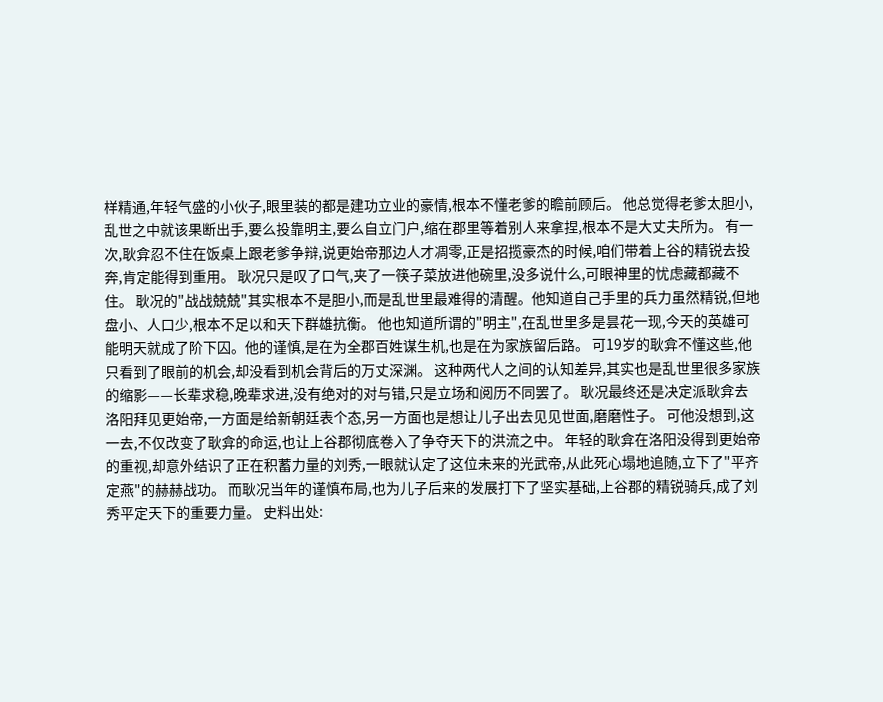样精通,年轻气盛的小伙子,眼里装的都是建功立业的豪情,根本不懂老爹的瞻前顾后。 他总觉得老爹太胆小,乱世之中就该果断出手,要么投靠明主,要么自立门户,缩在郡里等着别人来拿捏,根本不是大丈夫所为。 有一次,耿弇忍不住在饭桌上跟老爹争辩,说更始帝那边人才凋零,正是招揽豪杰的时候,咱们带着上谷的精锐去投奔,肯定能得到重用。 耿况只是叹了口气,夹了一筷子菜放进他碗里,没多说什么,可眼神里的忧虑藏都藏不住。 耿况的"战战兢兢"其实根本不是胆小,而是乱世里最难得的清醒。他知道自己手里的兵力虽然精锐,但地盘小、人口少,根本不足以和天下群雄抗衡。 他也知道所谓的"明主",在乱世里多是昙花一现,今天的英雄可能明天就成了阶下囚。他的谨慎,是在为全郡百姓谋生机,也是在为家族留后路。 可19岁的耿弇不懂这些,他只看到了眼前的机会,却没看到机会背后的万丈深渊。 这种两代人之间的认知差异,其实也是乱世里很多家族的缩影——长辈求稳,晚辈求进,没有绝对的对与错,只是立场和阅历不同罢了。 耿况最终还是决定派耿弇去洛阳拜见更始帝,一方面是给新朝廷表个态,另一方面也是想让儿子出去见见世面,磨磨性子。 可他没想到,这一去,不仅改变了耿弇的命运,也让上谷郡彻底卷入了争夺天下的洪流之中。 年轻的耿弇在洛阳没得到更始帝的重视,却意外结识了正在积蓄力量的刘秀,一眼就认定了这位未来的光武帝,从此死心塌地追随,立下了"平齐定燕"的赫赫战功。 而耿况当年的谨慎布局,也为儿子后来的发展打下了坚实基础,上谷郡的精锐骑兵,成了刘秀平定天下的重要力量。 史料出处: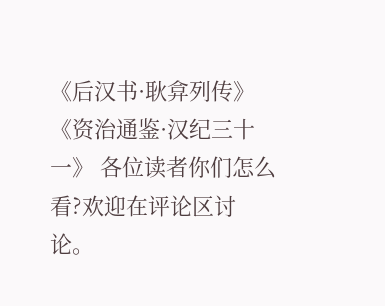《后汉书·耿弇列传》《资治通鉴·汉纪三十一》 各位读者你们怎么看?欢迎在评论区讨论。